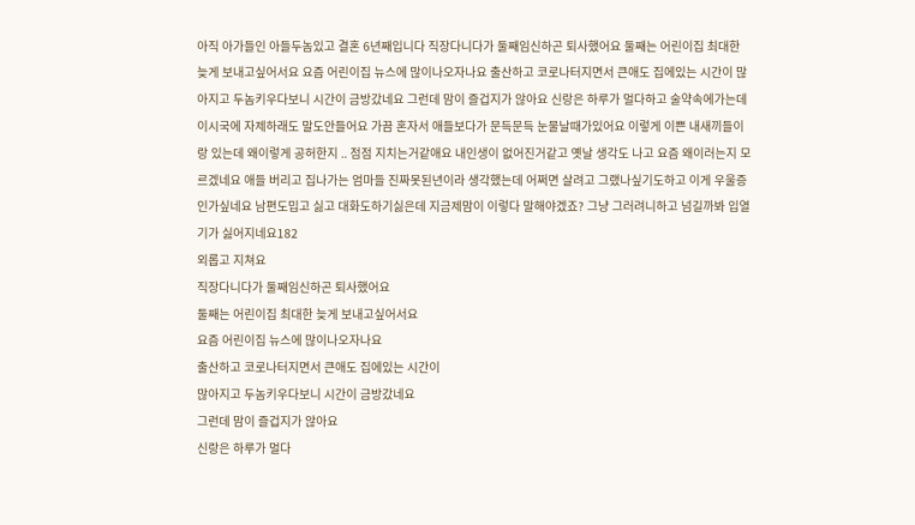아직 아가들인 아들두놈있고 결혼 6년째입니다 직장다니다가 둘째임신하곤 퇴사했어요 둘째는 어린이집 최대한 늦게 보내고싶어서요 요즘 어린이집 뉴스에 많이나오자나요 출산하고 코로나터지면서 큰애도 집에있는 시간이 많아지고 두놈키우다보니 시간이 금방갔네요 그런데 맘이 즐겁지가 않아요 신랑은 하루가 멀다하고 술약속에가는데 이시국에 자제하래도 말도안들어요 가끔 혼자서 애들보다가 문득문득 눈물날때가있어요 이렇게 이쁜 내새끼들이랑 있는데 왜이렇게 공허한지 .. 점점 지치는거같애요 내인생이 없어진거같고 옛날 생각도 나고 요즘 왜이러는지 모르겠네요 애들 버리고 집나가는 엄마들 진짜못된년이라 생각했는데 어쩌면 살려고 그랬나싶기도하고 이게 우울증인가싶네요 남편도밉고 싫고 대화도하기싫은데 지금제맘이 이렇다 말해야겠죠? 그냥 그러려니하고 넘길까봐 입열기가 싫어지네요182
외롭고 지쳐요
직장다니다가 둘째임신하곤 퇴사했어요
둘째는 어린이집 최대한 늦게 보내고싶어서요
요즘 어린이집 뉴스에 많이나오자나요
출산하고 코로나터지면서 큰애도 집에있는 시간이
많아지고 두놈키우다보니 시간이 금방갔네요
그런데 맘이 즐겁지가 않아요
신랑은 하루가 멀다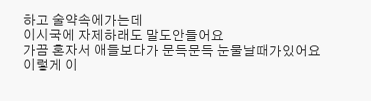하고 술약속에가는데
이시국에 자제하래도 말도안들어요
가끔 혼자서 애들보다가 문득문득 눈물날때가있어요
이렇게 이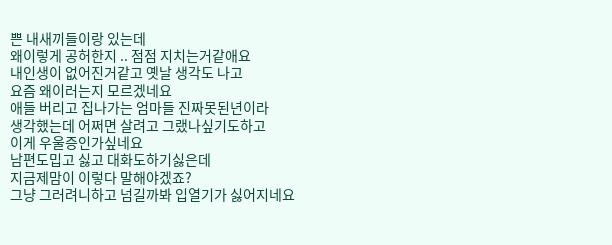쁜 내새끼들이랑 있는데
왜이렇게 공허한지 .. 점점 지치는거같애요
내인생이 없어진거같고 옛날 생각도 나고
요즘 왜이러는지 모르겠네요
애들 버리고 집나가는 엄마들 진짜못된년이라
생각했는데 어쩌면 살려고 그랬나싶기도하고
이게 우울증인가싶네요
남편도밉고 싫고 대화도하기싫은데
지금제맘이 이렇다 말해야겠죠?
그냥 그러려니하고 넘길까봐 입열기가 싫어지네요